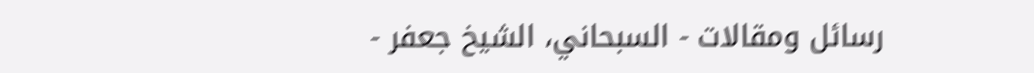رسائل ومقالات - السبحاني، الشيخ جعفر -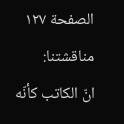الصفحة ١٢٧
مناقشتنا:
انّ الكاتب كأنّه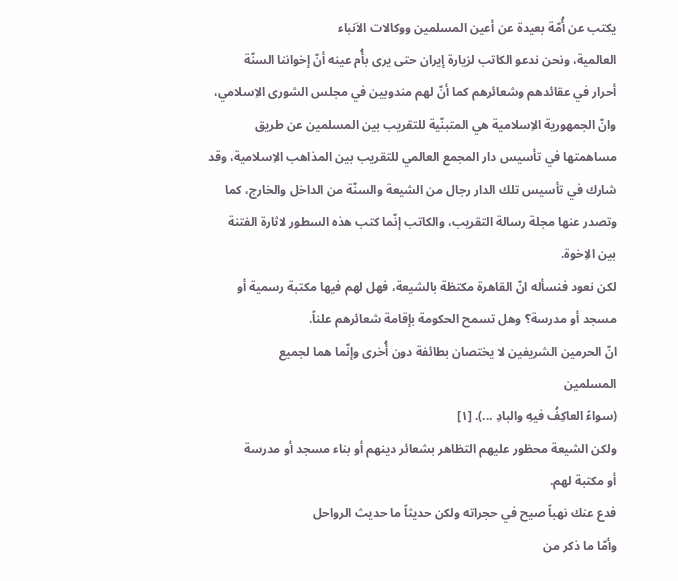يكتب عن أُمّة بعيدة عن أعين المسلمين ووكالات الاَنباء
العالمية، ونحن ندعو الكاتب لزيارة إيران حتى يرى بأُم عينه أنّ إخواننا السنّة
أحرار في عقائدهم وشعائرهم كما أنّ لهم مندوبين في مجلس الشورى الاِسلامي،
وانّ الجمهورية الاِسلامية هي المتبنّية للتقريب بين المسلمين عن طريق
مساهمتها في تأسيس دار المجمع العالمي للتقريب بين المذاهب الاِسلامية، وقد
شارك في تأسيس تلك الدار رجال من الشيعة والسنّة من الداخل والخارج، كما
وتصدر عنها مجلة رسالة التقريب، والكاتب إنّما كتب هذه السطور لاثارة الفتنة
بين الاِخوة.
لكن نعود فنسأله انّ القاهرة مكتظة بالشيعة، فهل لهم فيها مكتبة رسمية أو
مسجد أو مدرسة؟ وهل تسمح الحكومة بإقامة شعائرهم علناً.
انّ الحرمين الشريفين لا يختصان بطائفة دون أُخرى وإنّما هما لجميع
المسلمين
(سواءً العاكِفُ فيهِ والبادِ ...). [١]
ولكن الشيعة محظور عليهم التظاهر بشعائر دينهم أو بناء مسجد أو مدرسة
أو مكتبة لهم.
فدع عنك نهباً صيح في حجراته ولكن حديثاً ما حديث الرواحل
وأمّا ما ذكر من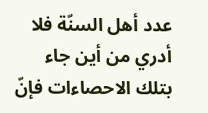عدد أهل السنّة فلا أدري من أين جاء بتلك الاحصاءات فإنّ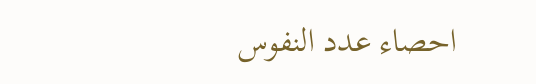احصاء عدد النفوس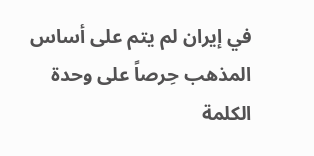في إيران لم يتم على أساس المذهب حِرصاً على وحدة
الكلمة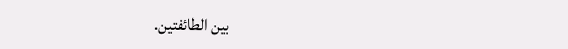بين الطائفتين.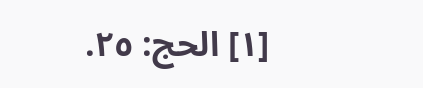[١] الحج: ٢٥.